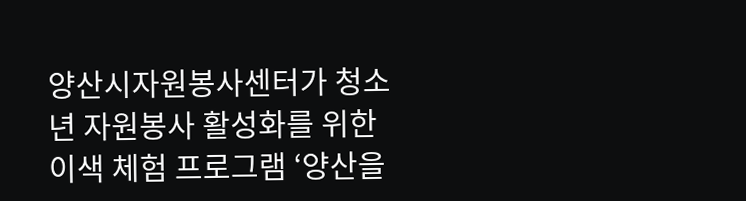양산시자원봉사센터가 청소년 자원봉사 활성화를 위한 이색 체험 프로그램 ‘양산을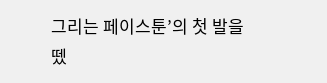그리는 페이스툰’의 첫 발을 뗐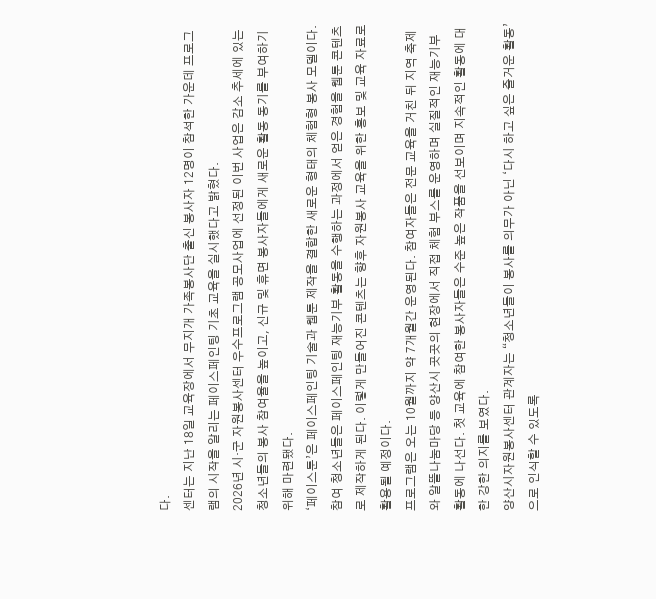다.
센터는 지난 18일 교육장에서 무지개 가족봉사단 출신 봉사자 12명이 참석한 가운데 프로그램의 시작을 알리는 페이스페인팅 기초 교육을 실시했다고 밝혔다.
2026년 시·군 자원봉사센터 우수프로그램 공모사업에 선정된 이번 사업은 감소 추세에 있는 청소년들의 봉사 참여율을 높이고, 신규 및 휴면 봉사자들에게 새로운 활동 동기를 부여하기 위해 마련됐다.
‘페이스툰’은 페이스페인팅 기술과 웹툰 제작을 결합한 새로운 형태의 체험형 봉사 모델이다. 참여 청소년들은 페이스페인팅 재능기부 활동을 수행하는 과정에서 얻은 경험을 웹툰 콘텐츠로 제작하게 된다. 이렇게 만들어진 콘텐츠는 향후 자원봉사 교육을 위한 홍보 및 교육 자료로 활용될 예정이다.
프로그램은 오는 10월까지 약 7개월간 운영된다. 참여자들은 전문 교육을 거친 뒤 지역 축제와 알뜰나눔마당 등 양산시 곳곳의 현장에서 직접 체험 부스를 운영하며 실질적인 재능기부 활동에 나선다. 첫 교육에 참여한 봉사자들은 수준 높은 작품을 선보이며 지속적인 활동에 대한 강한 의지를 보였다.
양산시자원봉사센터 관계자는 “청소년들이 봉사를 의무가 아닌 ‘다시 하고 싶은 즐거운 활동’으로 인식할 수 있도록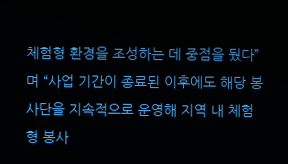체험형 환경을 조성하는 데 중점을 뒀다”며 “사업 기간이 종료된 이후에도 해당 봉사단을 지속적으로 운영해 지역 내 체험형 봉사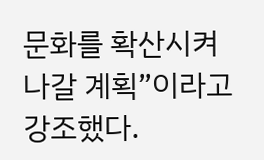문화를 확산시켜 나갈 계획”이라고 강조했다.